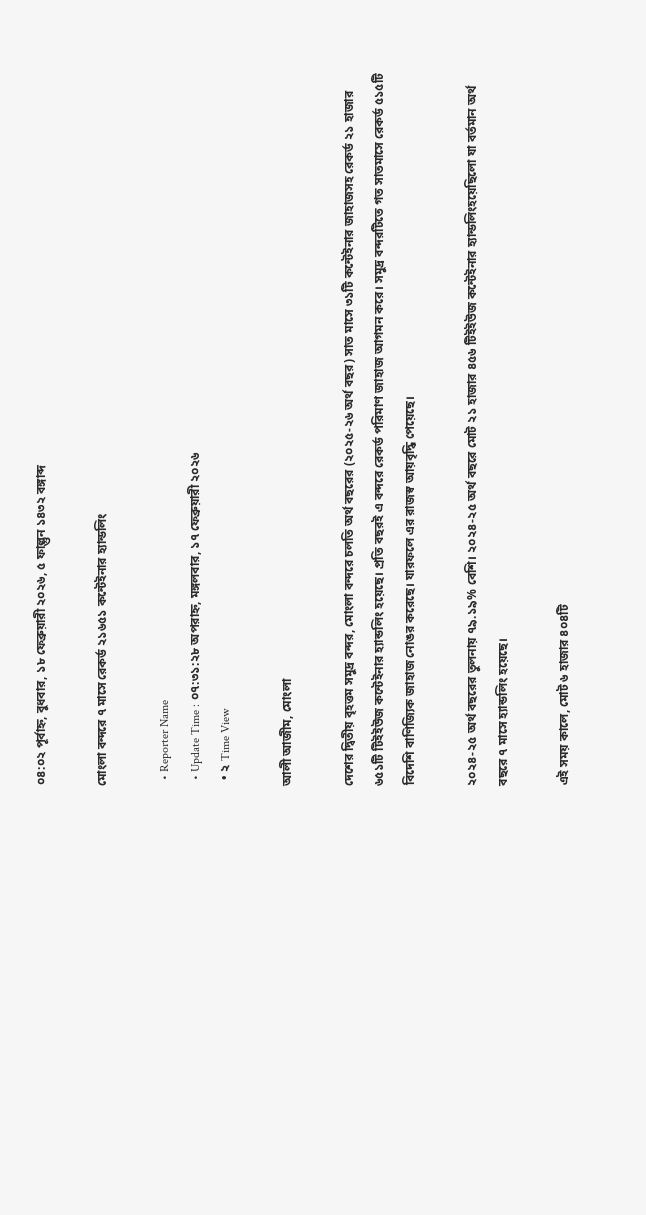০৪:০২ পূর্বাহ্ন, বুধবার, ১৮ ফেব্রুয়ারী ২০২৬, ৫ ফাল্গুন ১৪৩২ বঙ্গাব্দ

মোংলা বন্দরে ৭ মাসে রেকর্ড ২১৬৫১ কন্টেইনার হ্যান্ডলিং

  • Reporter Name
  • Update Time : ০৭:৩১:২৮ অপরাহ্ন, মঙ্গলবার, ১৭ ফেব্রুয়ারী ২০২৬
  • ২ Time View

আলী আজীম, মোংলা

দেশের দ্বিতীয় বৃহত্তম সমুদ্র বন্দর, মোংলা বন্দরে চলতি অর্থ বছরের (২০২৫-২৬ অর্থ বছর) সাত মাসে ৩১টি কন্টেইনার জাহাজসহ রেকর্ড ২১ হাজার ৬৫১টি টিইইউজ কন্টেইনার হ্যান্ডলিং হয়েছে। প্রতি বছরই এ বন্দরে রেকর্ড পরিমাণ জাহাজ আগমন করে। সমুদ্র বন্দরটিতে গত সাতমাসে রেকর্ড ৫১৫টি বিদেশি বাণিজ্যিক জাহাজ নোঙর করেছে। যারফলে এর রাজস্ব আয়বৃদ্ধি পেয়েছে।

২০২৪-২৫ অর্থ বছরের তুলনায় ৭৯.১৯% বেশি। ২০২৪-২৫ অর্থ বছরে মোট ২১ হাজার ৪৫৬ টিইইউজ কন্টেইনার হ্যান্ডলিংহয়েছিলো যা বর্তমান অর্থ বছরে ৭ মাসে হ্যান্ডলিং হয়েছে।

এই সময় কালে, মোট ৬ হাজার ৪০৪টি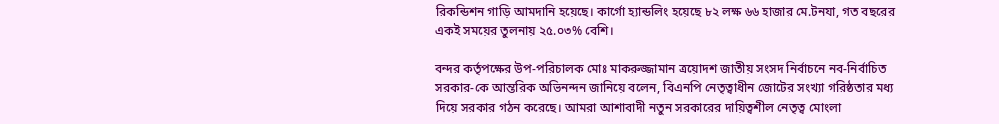রিকন্ডিশন গাড়ি আমদানি হয়েছে। কার্গো হ্যান্ডলিং হয়েছে ৮২ লক্ষ ৬৬ হাজার মে.টনযা, গত বছরের একই সময়ের তুলনায় ২৫.০৩% বেশি।

বন্দর কর্তৃপক্ষের উপ-পরিচালক মোঃ মাকরুজ্জামান ত্রয়োদশ জাতীয় সংসদ নির্বাচনে নব-নির্বাচিত সরকার-কে আন্তরিক অভিনন্দন জানিয়ে বলেন, বিএনপি নেতৃত্বাধীন জোটের সংখ্যা গরিষ্ঠতার মধ্য দিয়ে সরকার গঠন করেছে। আমরা আশাবাদী নতুন সরকারের দায়িত্বশীল নেতৃত্ব মোংলা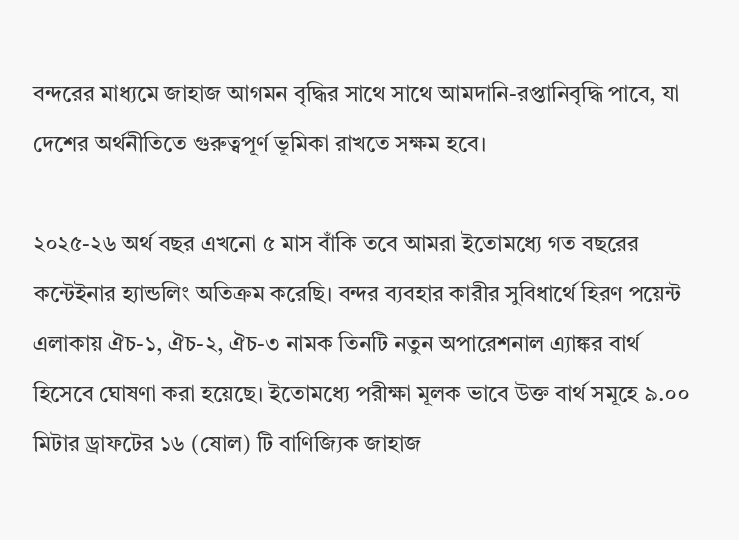বন্দরের মাধ্যমে জাহাজ আগমন বৃদ্ধির সাথে সাথে আমদানি-রপ্তানিবৃদ্ধি পাবে, যা দেশের অর্থনীতিতে গুরুত্বপূর্ণ ভূমিকা রাখতে সক্ষম হবে।

২০২৫-২৬ অর্থ বছর এখনো ৫ মাস বাঁকি তবে আমরা ইতোমধ্যে গত বছরের কন্টেইনার হ্যান্ডলিং অতিক্রম করেছি। বন্দর ব্যবহার কারীর সুবিধার্থে হিরণ পয়েন্ট এলাকায় ঐচ-১, ঐচ-২, ঐচ-৩ নামক তিনটি নতুন অপারেশনাল এ্যাঙ্কর বার্থ হিসেবে ঘোষণা করা হয়েছে। ইতোমধ্যে পরীক্ষা মূলক ভাবে উক্ত বার্থ সমূহে ৯.০০ মিটার ড্রাফটের ১৬ (ষোল) টি বাণিজ্যিক জাহাজ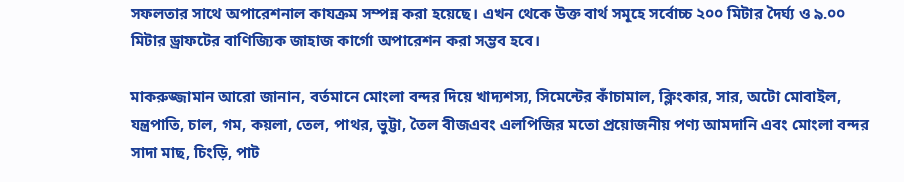সফলতার সাথে অপারেশনাল কাযক্রম সম্পন্ন করা হয়েছে। এখন থেকে উক্ত বার্থ সমূহে সর্বোচ্চ ২০০ মিটার দৈর্ঘ্য ও ৯.০০ মিটার ড্রাফটের বাণিজ্যিক জাহাজ কার্গো অপারেশন করা সম্ভব হবে।

মাকরুজ্জামান আরো জানান, বর্তমানে মোংলা বন্দর দিয়ে খাদ্যশস্য, সিমেন্টের কাঁচামাল, ক্লিংকার, সার, অটো মোবাইল, যন্ত্রপাতি, চাল, গম, কয়লা, তেল, পাথর, ভুট্টা, তৈল বীজএবং এলপিজির মতো প্রয়োজনীয় পণ্য আমদানি এবং মোংলা বন্দর সাদা মাছ, চিংড়ি, পাট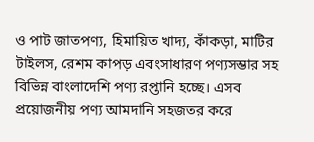ও পাট জাতপণ্য, হিমায়িত খাদ্য, কাঁকড়া, মাটির টাইলস, রেশম কাপড় এবংসাধারণ পণ্যসম্ভার সহ বিভিন্ন বাংলাদেশি পণ্য রপ্তানি হচ্ছে। এসব প্রয়োজনীয় পণ্য আমদানি সহজতর করে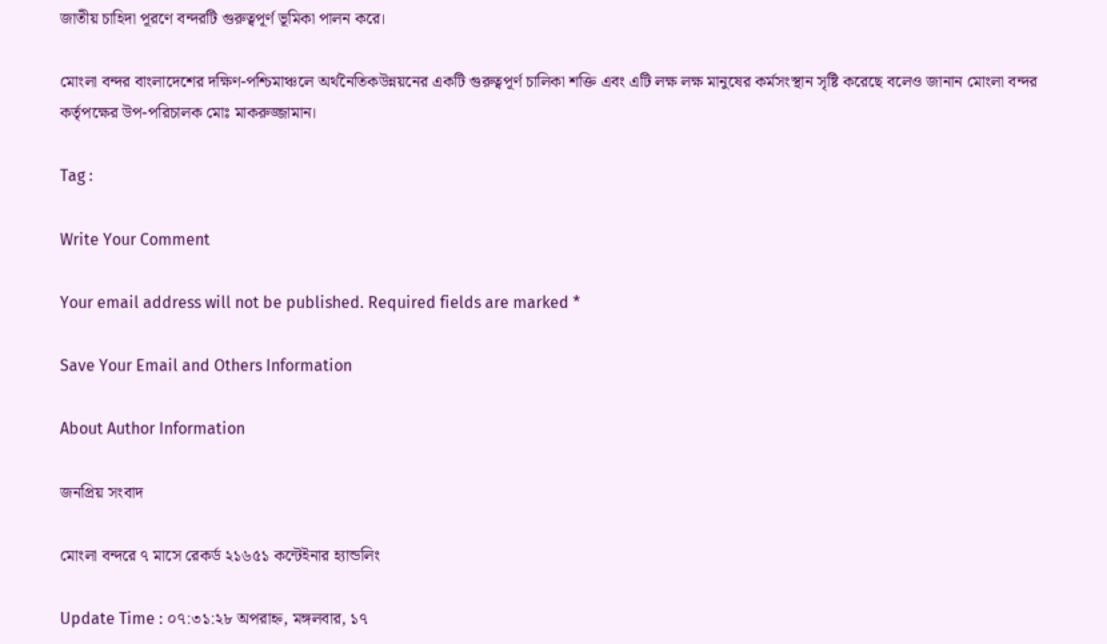জাতীয় চাহিদা পূরণে বন্দরটি গুরুত্বপূর্ণ ভূমিকা পালন করে।

মোংলা বন্দর বাংলাদেশের দক্ষিণ-পশ্চিমাঞ্চলে অর্থনৈতিকউন্নয়নের একটি গুরুত্বপূর্ণ চালিকা শক্তি এবং এটি লক্ষ লক্ষ মানুষের কর্মসংস্থান সৃষ্টি করেছে বলেও জানান মোংলা বন্দর কর্তৃপক্ষের উপ-পরিচালক মোঃ মাকরুজ্জামান।

Tag :

Write Your Comment

Your email address will not be published. Required fields are marked *

Save Your Email and Others Information

About Author Information

জনপ্রিয় সংবাদ

মোংলা বন্দরে ৭ মাসে রেকর্ড ২১৬৫১ কন্টেইনার হ্যান্ডলিং

Update Time : ০৭:৩১:২৮ অপরাহ্ন, মঙ্গলবার, ১৭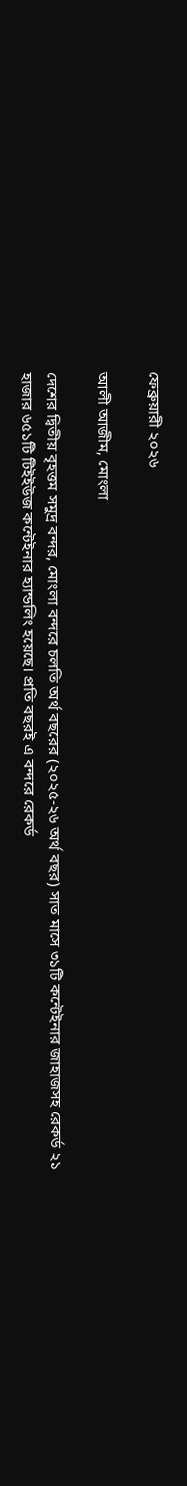ফেব্রুয়ারী ২০২৬

আলী আজীম, মোংলা

দেশের দ্বিতীয় বৃহত্তম সমুদ্র বন্দর, মোংলা বন্দরে চলতি অর্থ বছরের (২০২৫-২৬ অর্থ বছর) সাত মাসে ৩১টি কন্টেইনার জাহাজসহ রেকর্ড ২১ হাজার ৬৫১টি টিইইউজ কন্টেইনার হ্যান্ডলিং হয়েছে। প্রতি বছরই এ বন্দরে রেকর্ড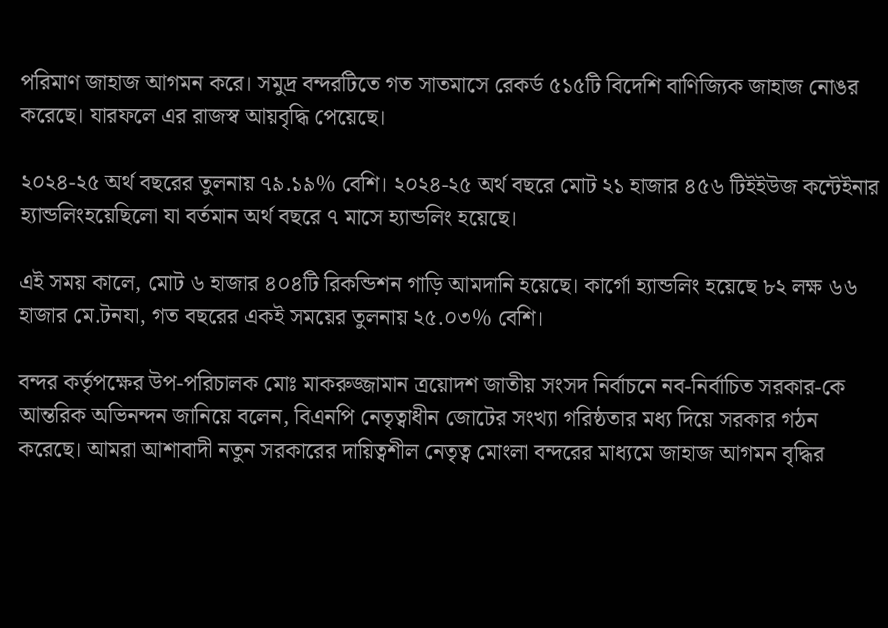পরিমাণ জাহাজ আগমন করে। সমুদ্র বন্দরটিতে গত সাতমাসে রেকর্ড ৫১৫টি বিদেশি বাণিজ্যিক জাহাজ নোঙর করেছে। যারফলে এর রাজস্ব আয়বৃদ্ধি পেয়েছে।

২০২৪-২৫ অর্থ বছরের তুলনায় ৭৯.১৯% বেশি। ২০২৪-২৫ অর্থ বছরে মোট ২১ হাজার ৪৫৬ টিইইউজ কন্টেইনার হ্যান্ডলিংহয়েছিলো যা বর্তমান অর্থ বছরে ৭ মাসে হ্যান্ডলিং হয়েছে।

এই সময় কালে, মোট ৬ হাজার ৪০৪টি রিকন্ডিশন গাড়ি আমদানি হয়েছে। কার্গো হ্যান্ডলিং হয়েছে ৮২ লক্ষ ৬৬ হাজার মে.টনযা, গত বছরের একই সময়ের তুলনায় ২৫.০৩% বেশি।

বন্দর কর্তৃপক্ষের উপ-পরিচালক মোঃ মাকরুজ্জামান ত্রয়োদশ জাতীয় সংসদ নির্বাচনে নব-নির্বাচিত সরকার-কে আন্তরিক অভিনন্দন জানিয়ে বলেন, বিএনপি নেতৃত্বাধীন জোটের সংখ্যা গরিষ্ঠতার মধ্য দিয়ে সরকার গঠন করেছে। আমরা আশাবাদী নতুন সরকারের দায়িত্বশীল নেতৃত্ব মোংলা বন্দরের মাধ্যমে জাহাজ আগমন বৃদ্ধির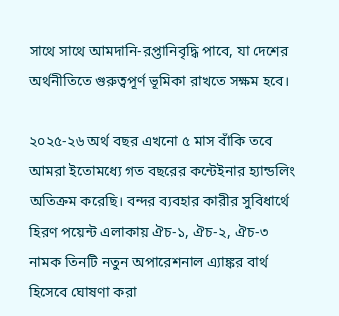সাথে সাথে আমদানি-রপ্তানিবৃদ্ধি পাবে, যা দেশের অর্থনীতিতে গুরুত্বপূর্ণ ভূমিকা রাখতে সক্ষম হবে।

২০২৫-২৬ অর্থ বছর এখনো ৫ মাস বাঁকি তবে আমরা ইতোমধ্যে গত বছরের কন্টেইনার হ্যান্ডলিং অতিক্রম করেছি। বন্দর ব্যবহার কারীর সুবিধার্থে হিরণ পয়েন্ট এলাকায় ঐচ-১, ঐচ-২, ঐচ-৩ নামক তিনটি নতুন অপারেশনাল এ্যাঙ্কর বার্থ হিসেবে ঘোষণা করা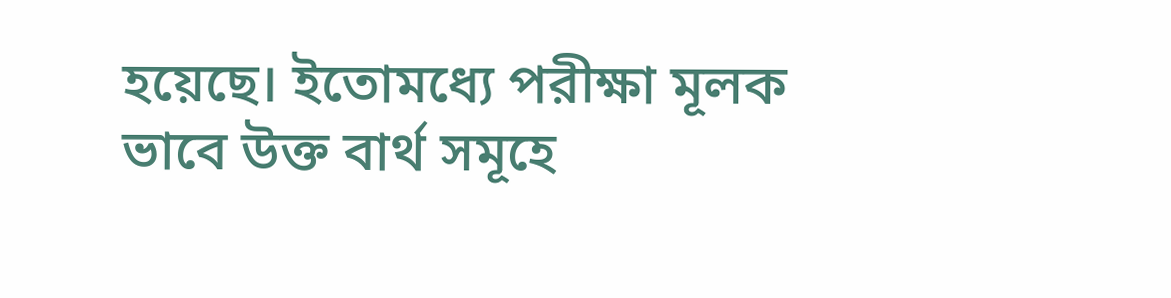হয়েছে। ইতোমধ্যে পরীক্ষা মূলক ভাবে উক্ত বার্থ সমূহে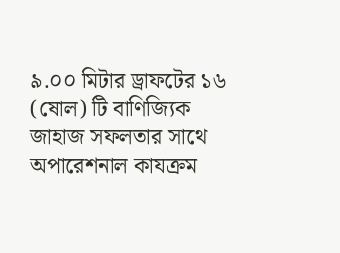৯.০০ মিটার ড্রাফটের ১৬ (ষোল) টি বাণিজ্যিক জাহাজ সফলতার সাথে অপারেশনাল কাযক্রম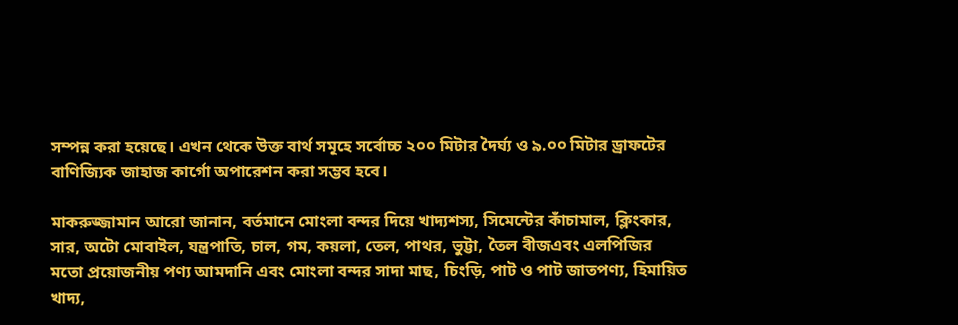সম্পন্ন করা হয়েছে। এখন থেকে উক্ত বার্থ সমূহে সর্বোচ্চ ২০০ মিটার দৈর্ঘ্য ও ৯.০০ মিটার ড্রাফটের বাণিজ্যিক জাহাজ কার্গো অপারেশন করা সম্ভব হবে।

মাকরুজ্জামান আরো জানান, বর্তমানে মোংলা বন্দর দিয়ে খাদ্যশস্য, সিমেন্টের কাঁচামাল, ক্লিংকার, সার, অটো মোবাইল, যন্ত্রপাতি, চাল, গম, কয়লা, তেল, পাথর, ভুট্টা, তৈল বীজএবং এলপিজির মতো প্রয়োজনীয় পণ্য আমদানি এবং মোংলা বন্দর সাদা মাছ, চিংড়ি, পাট ও পাট জাতপণ্য, হিমায়িত খাদ্য,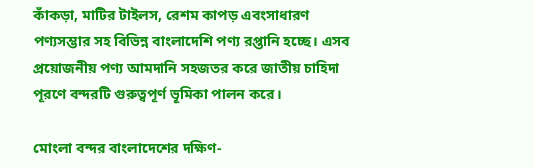কাঁকড়া, মাটির টাইলস, রেশম কাপড় এবংসাধারণ পণ্যসম্ভার সহ বিভিন্ন বাংলাদেশি পণ্য রপ্তানি হচ্ছে। এসব প্রয়োজনীয় পণ্য আমদানি সহজতর করে জাতীয় চাহিদা পূরণে বন্দরটি গুরুত্বপূর্ণ ভূমিকা পালন করে।

মোংলা বন্দর বাংলাদেশের দক্ষিণ-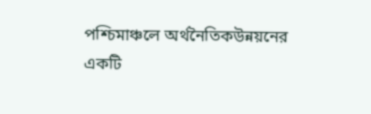পশ্চিমাঞ্চলে অর্থনৈতিকউন্নয়নের একটি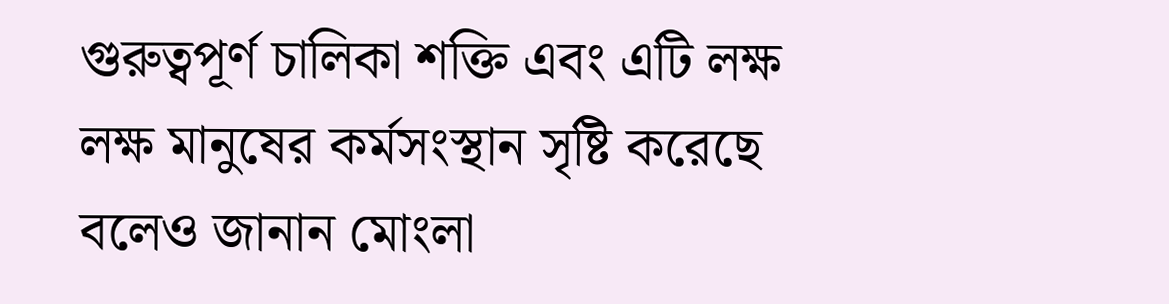গুরুত্বপূর্ণ চালিকা শক্তি এবং এটি লক্ষ লক্ষ মানুষের কর্মসংস্থান সৃষ্টি করেছে বলেও জানান মোংলা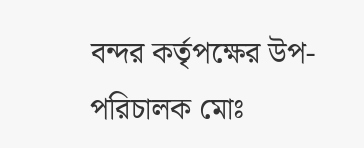বন্দর কর্তৃপক্ষের উপ-পরিচালক মোঃ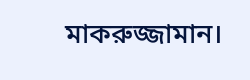মাকরুজ্জামান।